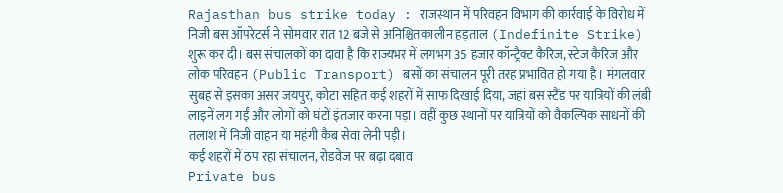Rajasthan bus strike today : राजस्थान में परिवहन विभाग की कार्रवाई के विरोध में निजी बस ऑपरेटर्स ने सोमवार रात 12 बजे से अनिश्चितकालीन हड़ताल (Indefinite Strike) शुरू कर दी। बस संचालकों का दावा है कि राज्यभर में लगभग 35 हजार कॉन्ट्रैक्ट कैरिज, स्टेज कैरिज और लोक परिवहन (Public Transport) बसों का संचालन पूरी तरह प्रभावित हो गया है। मंगलवार सुबह से इसका असर जयपुर, कोटा सहित कई शहरों में साफ दिखाई दिया, जहां बस स्टैंड पर यात्रियों की लंबी लाइनें लग गईं और लोगों को घंटों इंतजार करना पड़ा। वहीं कुछ स्थानों पर यात्रियों को वैकल्पिक साधनों की तलाश में निजी वाहन या महंगी कैब सेवा लेनी पड़ी।
कई शहरों में ठप रहा संचालन, रोडवेज पर बढ़ा दबाव
Private bus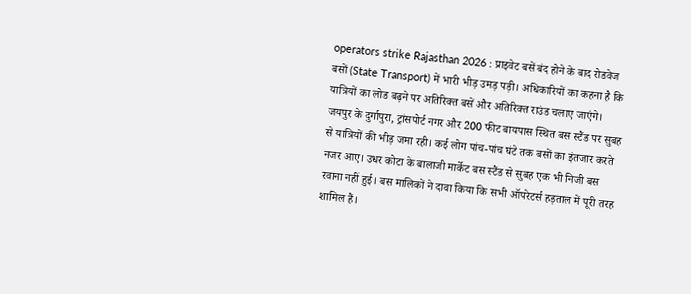operators strike Rajasthan 2026 : प्राइवेट बसें बंद होने के बाद रोडवेज बसों (State Transport) में भारी भीड़ उमड़ पड़ी। अधिकारियों का कहना है कि यात्रियों का लोड बढ़ने पर अतिरिक्त बसें और अतिरिक्त राउंड चलाए जाएंगे। जयपुर के दुर्गापुरा, ट्रांसपोर्ट नगर और 200 फीट बायपास स्थित बस स्टैंड पर सुबह से यात्रियों की भीड़ जमा रही। कई लोग पांच-पांच घंटे तक बसों का इंतजार करते नजर आए। उधर कोटा के बालाजी मार्केट बस स्टैंड से सुबह एक भी निजी बस रवाना नहीं हुई। बस मालिकों ने दावा किया कि सभी ऑपरेटर्स हड़ताल में पूरी तरह शामिल हैं।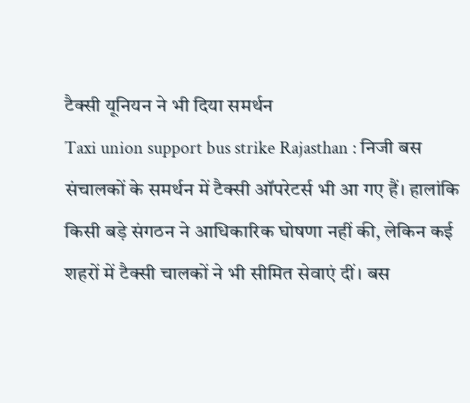टैक्सी यूनियन ने भी दिया समर्थन
Taxi union support bus strike Rajasthan : निजी बस संचालकों के समर्थन में टैक्सी ऑपरेटर्स भी आ गए हैं। हालांकि किसी बड़े संगठन ने आधिकारिक घोषणा नहीं की, लेकिन कई शहरों में टैक्सी चालकों ने भी सीमित सेवाएं दीं। बस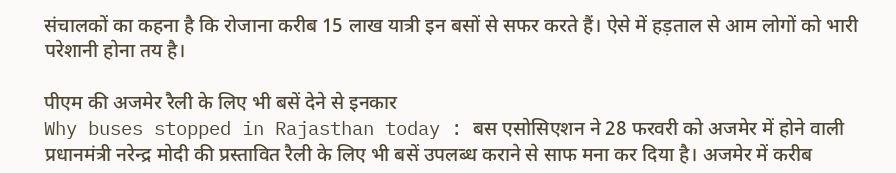संचालकों का कहना है कि रोजाना करीब 15 लाख यात्री इन बसों से सफर करते हैं। ऐसे में हड़ताल से आम लोगों को भारी परेशानी होना तय है।

पीएम की अजमेर रैली के लिए भी बसें देने से इनकार
Why buses stopped in Rajasthan today : बस एसोसिएशन ने 28 फरवरी को अजमेर में होने वाली प्रधानमंत्री नरेन्द्र मोदी की प्रस्तावित रैली के लिए भी बसें उपलब्ध कराने से साफ मना कर दिया है। अजमेर में करीब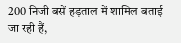200 निजी बसें हड़ताल में शामिल बताई जा रही हैं,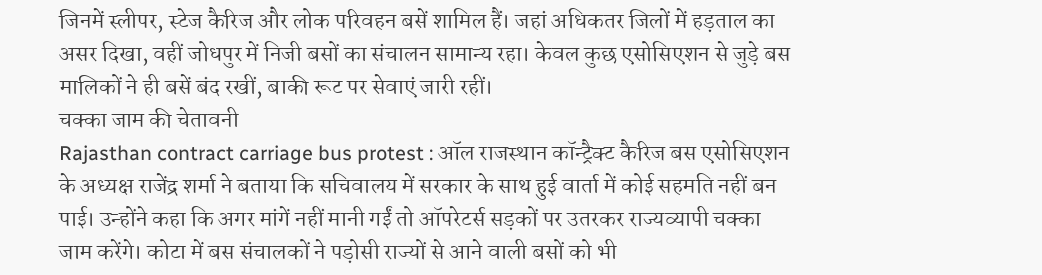जिनमें स्लीपर, स्टेज कैरिज और लोक परिवहन बसें शामिल हैं। जहां अधिकतर जिलों में हड़ताल का असर दिखा, वहीं जोधपुर में निजी बसों का संचालन सामान्य रहा। केवल कुछ एसोसिएशन से जुड़े बस मालिकों ने ही बसें बंद रखीं, बाकी रूट पर सेवाएं जारी रहीं।
चक्का जाम की चेतावनी
Rajasthan contract carriage bus protest : ऑल राजस्थान कॉन्ट्रैक्ट कैरिज बस एसोसिएशन के अध्यक्ष राजेंद्र शर्मा ने बताया कि सचिवालय में सरकार के साथ हुई वार्ता में कोई सहमति नहीं बन पाई। उन्होंने कहा कि अगर मांगें नहीं मानी गईं तो ऑपरेटर्स सड़कों पर उतरकर राज्यव्यापी चक्का जाम करेंगे। कोटा में बस संचालकों ने पड़ोसी राज्यों से आने वाली बसों को भी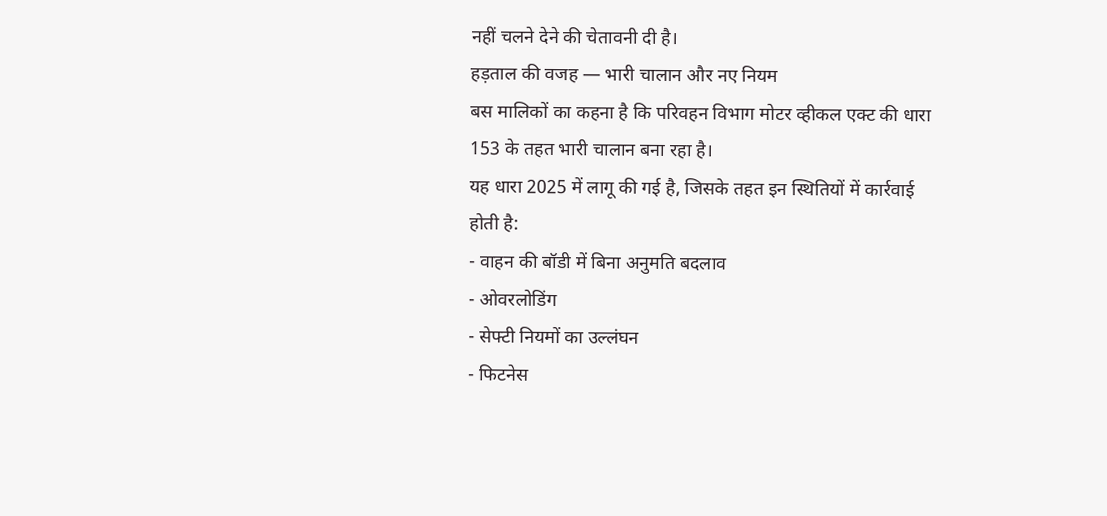नहीं चलने देने की चेतावनी दी है।
हड़ताल की वजह — भारी चालान और नए नियम
बस मालिकों का कहना है कि परिवहन विभाग मोटर व्हीकल एक्ट की धारा 153 के तहत भारी चालान बना रहा है।
यह धारा 2025 में लागू की गई है, जिसके तहत इन स्थितियों में कार्रवाई होती है:
- वाहन की बॉडी में बिना अनुमति बदलाव
- ओवरलोडिंग
- सेफ्टी नियमों का उल्लंघन
- फिटनेस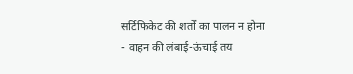सर्टिफिकेट की शर्तों का पालन न होना
- वाहन की लंबाई-ऊंचाई तय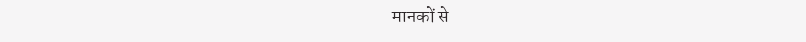मानकों से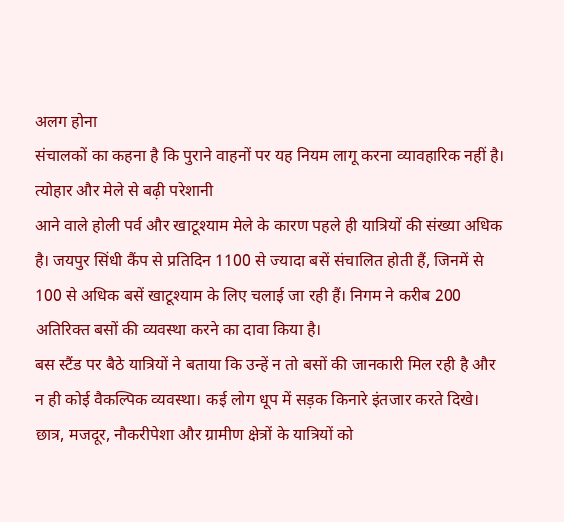अलग होना
संचालकों का कहना है कि पुराने वाहनों पर यह नियम लागू करना व्यावहारिक नहीं है।
त्योहार और मेले से बढ़ी परेशानी
आने वाले होली पर्व और खाटूश्याम मेले के कारण पहले ही यात्रियों की संख्या अधिक है। जयपुर सिंधी कैंप से प्रतिदिन 1100 से ज्यादा बसें संचालित होती हैं, जिनमें से 100 से अधिक बसें खाटूश्याम के लिए चलाई जा रही हैं। निगम ने करीब 200 अतिरिक्त बसों की व्यवस्था करने का दावा किया है।
बस स्टैंड पर बैठे यात्रियों ने बताया कि उन्हें न तो बसों की जानकारी मिल रही है और न ही कोई वैकल्पिक व्यवस्था। कई लोग धूप में सड़क किनारे इंतजार करते दिखे। छात्र, मजदूर, नौकरीपेशा और ग्रामीण क्षेत्रों के यात्रियों को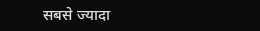सबसे ज्यादा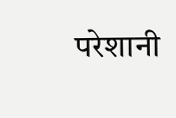परेशानी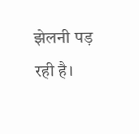झेलनी पड़ रही है।